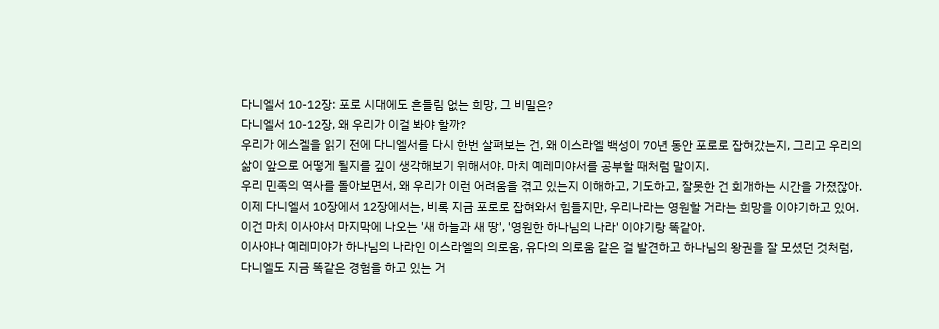다니엘서 10-12장: 포로 시대에도 흔들림 없는 희망, 그 비밀은?
다니엘서 10-12장, 왜 우리가 이걸 봐야 할까?
우리가 에스겔을 읽기 전에 다니엘서를 다시 한번 살펴보는 건, 왜 이스라엘 백성이 70년 동안 포로로 잡혀갔는지, 그리고 우리의 삶이 앞으로 어떻게 될지를 깊이 생각해보기 위해서야. 마치 예레미야서를 공부할 때처럼 말이지.
우리 민족의 역사를 돌아보면서, 왜 우리가 이런 어려움을 겪고 있는지 이해하고, 기도하고, 잘못한 건 회개하는 시간을 가졌잖아.
이제 다니엘서 10장에서 12장에서는, 비록 지금 포로로 잡혀와서 힘들지만, 우리나라는 영원할 거라는 희망을 이야기하고 있어. 이건 마치 이사야서 마지막에 나오는 '새 하늘과 새 땅', '영원한 하나님의 나라' 이야기랑 똑같아.
이사야나 예레미야가 하나님의 나라인 이스라엘의 의로움, 유다의 의로움 같은 걸 발견하고 하나님의 왕권을 잘 모셨던 것처럼, 다니엘도 지금 똑같은 경험을 하고 있는 거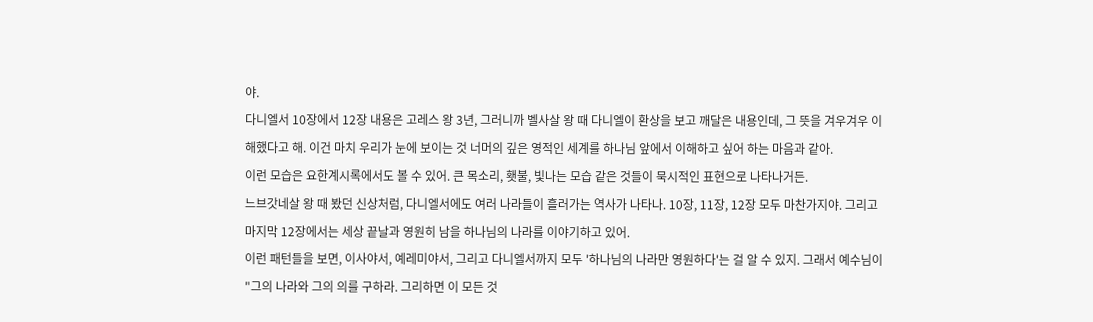야.
다니엘서 10장에서 12장 내용은 고레스 왕 3년, 그러니까 벨사살 왕 때 다니엘이 환상을 보고 깨달은 내용인데, 그 뜻을 겨우겨우 이해했다고 해. 이건 마치 우리가 눈에 보이는 것 너머의 깊은 영적인 세계를 하나님 앞에서 이해하고 싶어 하는 마음과 같아.
이런 모습은 요한계시록에서도 볼 수 있어. 큰 목소리, 횃불, 빛나는 모습 같은 것들이 묵시적인 표현으로 나타나거든.
느브갓네살 왕 때 봤던 신상처럼, 다니엘서에도 여러 나라들이 흘러가는 역사가 나타나. 10장, 11장, 12장 모두 마찬가지야. 그리고 마지막 12장에서는 세상 끝날과 영원히 남을 하나님의 나라를 이야기하고 있어.
이런 패턴들을 보면, 이사야서, 예레미야서, 그리고 다니엘서까지 모두 '하나님의 나라만 영원하다'는 걸 알 수 있지. 그래서 예수님이 "그의 나라와 그의 의를 구하라. 그리하면 이 모든 것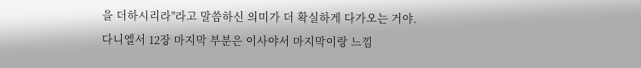을 더하시리라"라고 말씀하신 의미가 더 확실하게 다가오는 거야.
다니엘서 12장 마지막 부분은 이사야서 마지막이랑 느낌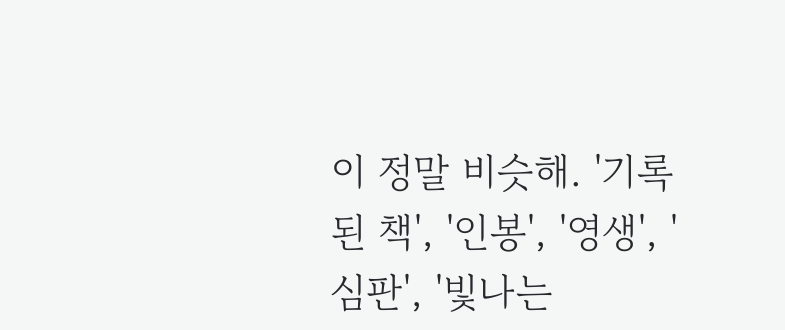이 정말 비슷해. '기록된 책', '인봉', '영생', '심판', '빛나는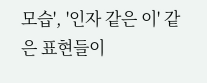모습', '인자 같은 이' 같은 표현들이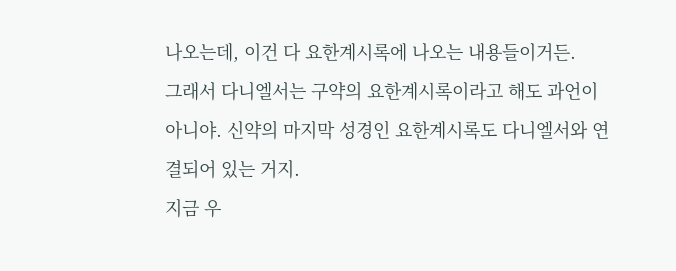나오는데, 이건 다 요한계시록에 나오는 내용들이거든.
그래서 다니엘서는 구약의 요한계시록이라고 해도 과언이 아니야. 신약의 마지막 성경인 요한계시록도 다니엘서와 연결되어 있는 거지.
지금 우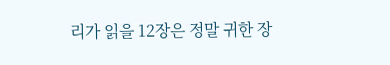리가 읽을 12장은 정말 귀한 장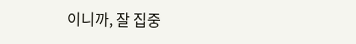이니까, 잘 집중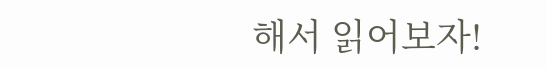해서 읽어보자!